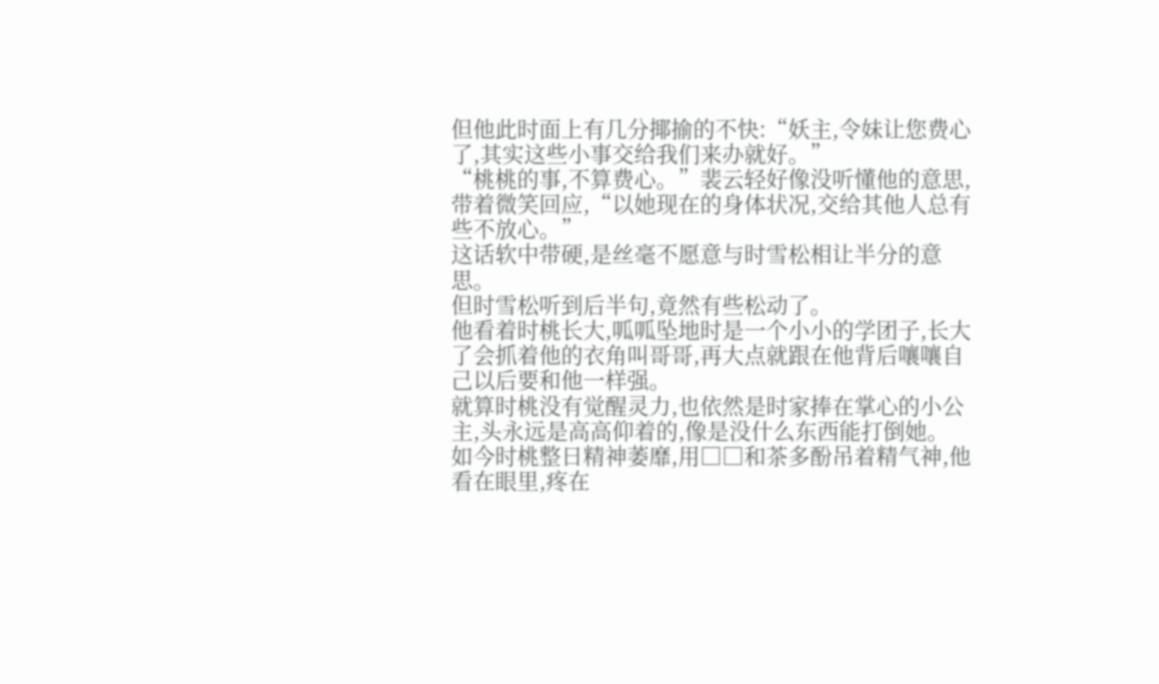但他此时面上有几分揶揄的不快:“妖主,令妹让您费心了,其实这些小事交给我们来办就好。”
“桃桃的事,不算费心。”裴云轻好像没听懂他的意思,带着微笑回应,“以她现在的身体状况,交给其他人总有些不放心。”
这话软中带硬,是丝毫不愿意与时雪松相让半分的意思。
但时雪松听到后半句,竟然有些松动了。
他看着时桃长大,呱呱坠地时是一个小小的学团子,长大了会抓着他的衣角叫哥哥,再大点就跟在他背后嚷嚷自己以后要和他一样强。
就算时桃没有觉醒灵力,也依然是时家捧在掌心的小公主,头永远是高高仰着的,像是没什么东西能打倒她。
如今时桃整日精神萎靡,用□□和茶多酚吊着精气神,他看在眼里,疼在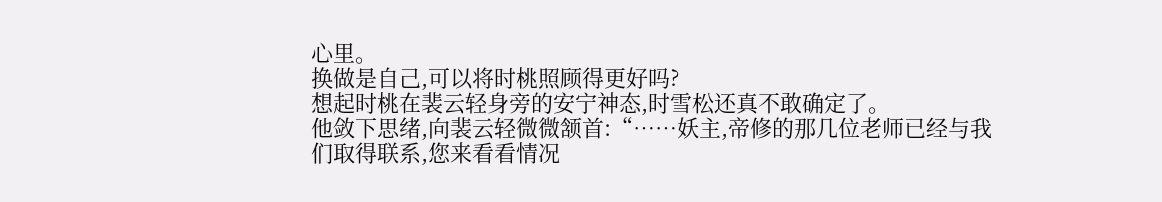心里。
换做是自己,可以将时桃照顾得更好吗?
想起时桃在裴云轻身旁的安宁神态,时雪松还真不敢确定了。
他敛下思绪,向裴云轻微微颔首:“……妖主,帝修的那几位老师已经与我们取得联系,您来看看情况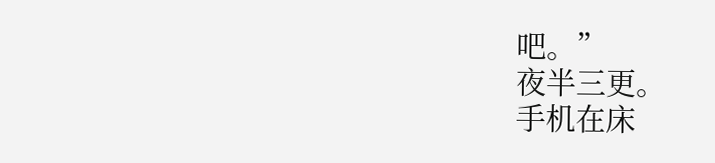吧。”
夜半三更。
手机在床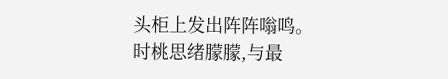头柜上发出阵阵嗡鸣。
时桃思绪朦朦,与最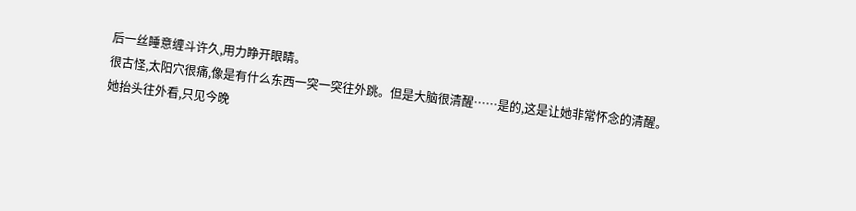后一丝睡意缠斗许久,用力睁开眼睛。
很古怪,太阳穴很痛,像是有什么东西一突一突往外跳。但是大脑很清醒……是的,这是让她非常怀念的清醒。
她抬头往外看,只见今晚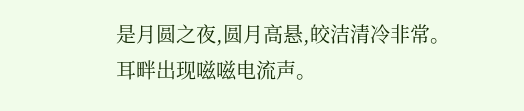是月圆之夜,圆月高悬,皎洁清冷非常。
耳畔出现嗞嗞电流声。